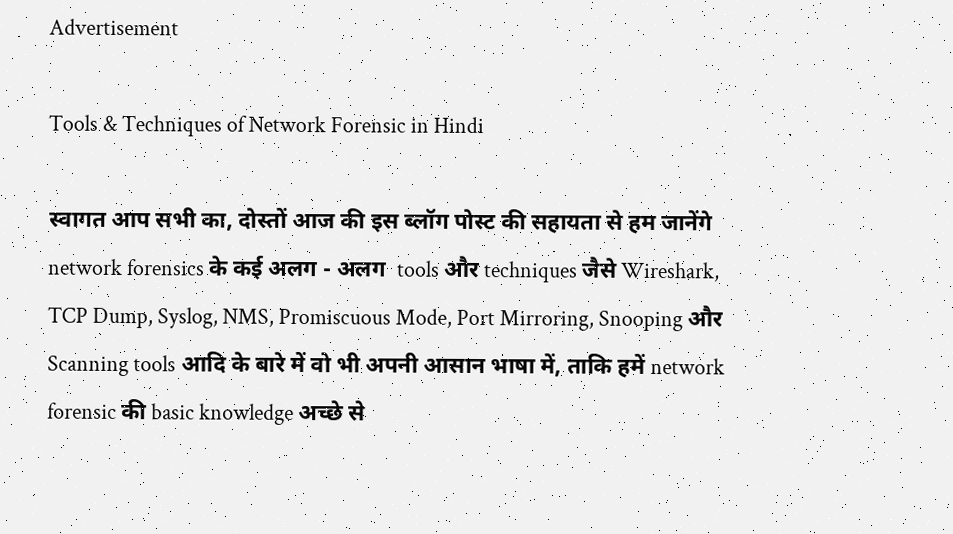Advertisement

Tools & Techniques of Network Forensic in Hindi

स्वागत आप सभी का, दोस्तों आज की इस ब्लॉग पोस्ट की सहायता से हम जानेंगे network forensics के कई अलग - अलग  tools और techniques जैसे Wireshark, TCP Dump, Syslog, NMS, Promiscuous Mode, Port Mirroring, Snooping और Scanning tools आदि के बारे में वो भी अपनी आसान भाषा में, ताकि हमें network forensic की basic knowledge अच्छे से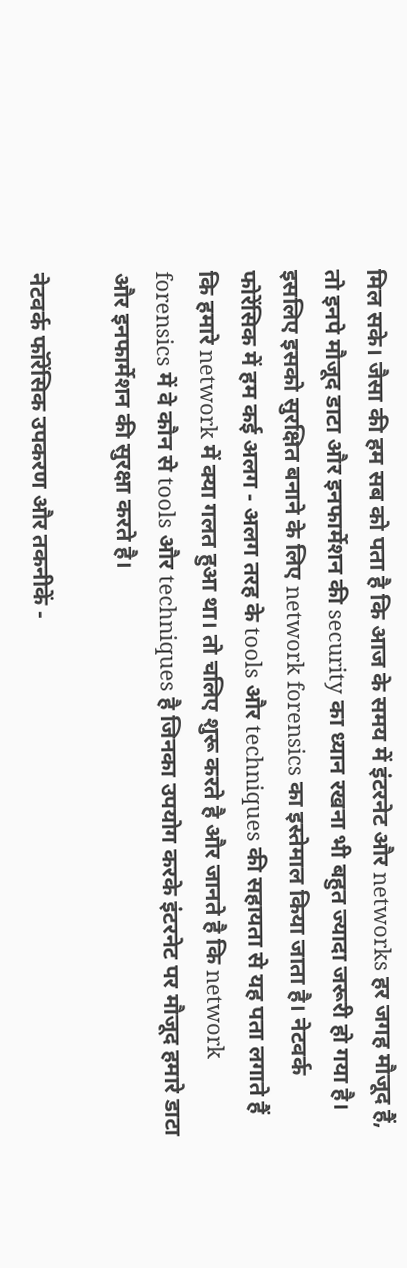मिल सके। जैसा की हम सब को पता है कि आज के समय में इंटरनेट और networks हर जगह मौजूद हैं, तो इनपे मौजूद डाटा और इनफार्मेशन की security का ध्यान रखना भी बहुत ज्यादा जरूरी हो गया है। इसलिए इसको सुरक्षित बनाने के लिए network forensics का इस्तेमाल किया जाता है। नेटवर्क फोरेंसिक में हम कई अलग - अलग तरह के tools और techniques की सहायता से यह पता लगाते हैं कि हमारे network में क्या गलत हुआ था। तो चलिए शुरू करते है और जानते है कि network forensics में वे कौन से tools और techniques है जिनका उपयोग करके इंटरनेट पर मौजूद हमारे डाटा और इनफार्मेशन की सुरक्षा करते है।

नेटवर्क फॉरेंसिक उपकरण और तकनीकें -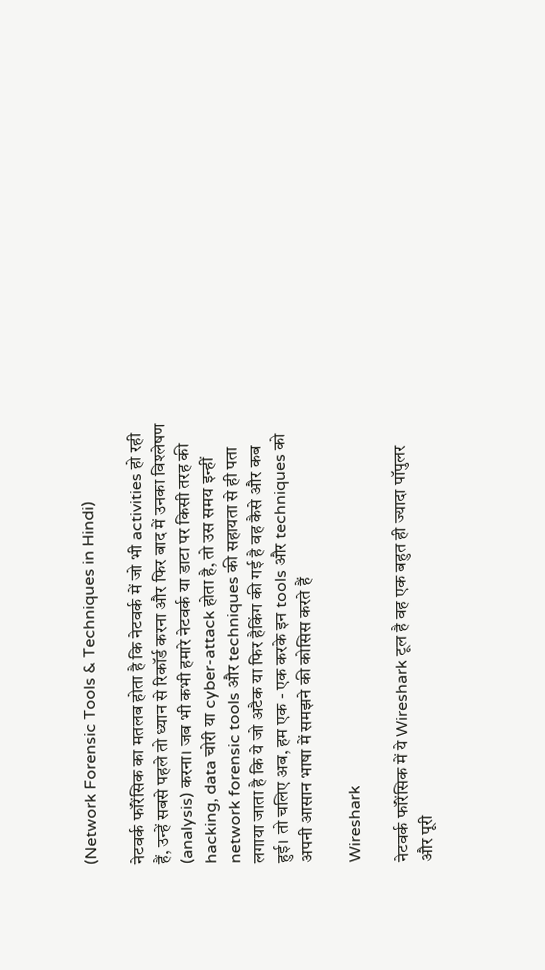(Network Forensic Tools & Techniques in Hindi)

नेटवर्क फॉरेंसिक का मतलब होता है कि नेटवर्क में जो भी activities हो रही हैं, उन्हें सबसे पहले तो ध्यान से रिकॉर्ड करना और फिर बाद में उनका विश्लेषण (analysis) करना। जब भी कभी हमारे नेटवर्क या डाटा पर किसी तरह की hacking, data चोरी या cyber-attack होता है, तो उस समय इन्हीं network forensic tools और techniques की सहायता से ही पता लगाया जाता है कि ये जो अटैक या फिर हैकिंग की गई है वह कैसे और कब हुई। तो चलिए अब, हम एक - एक करके इन tools और techniques को अपनी आसान भाषा में समझने की कोसिस करते हैं

Wireshark

नेटवर्क फॉरेंसिक में ये Wireshark टूल है वह एक बहुत ही ज्यादा पॉपुलर और पूरी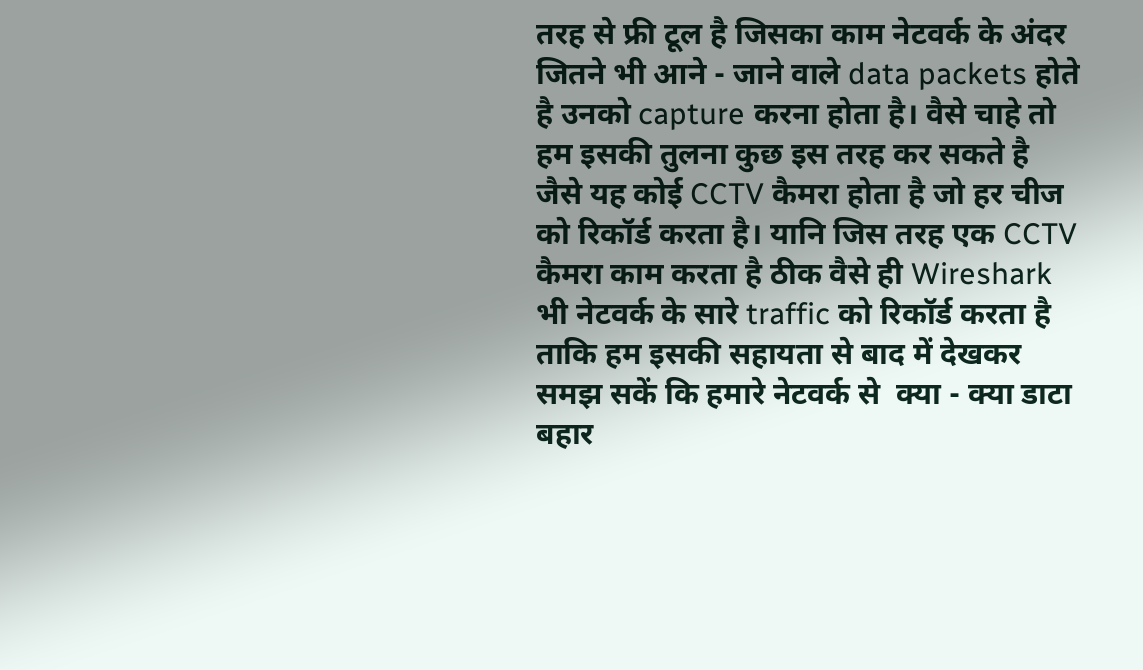तरह से फ्री टूल है जिसका काम नेटवर्क के अंदर जितने भी आने - जाने वाले data packets होते है उनको capture करना होता है। वैसे चाहे तो हम इसकी तुलना कुछ इस तरह कर सकते है जैसे यह कोई CCTV कैमरा होता है जो हर चीज को रिकॉर्ड करता है। यानि जिस तरह एक CCTV कैमरा काम करता है ठीक वैसे ही Wireshark भी नेटवर्क के सारे traffic को रिकॉर्ड करता है ताकि हम इसकी सहायता से बाद में देखकर समझ सकें कि हमारे नेटवर्क से  क्या - क्या डाटा बहार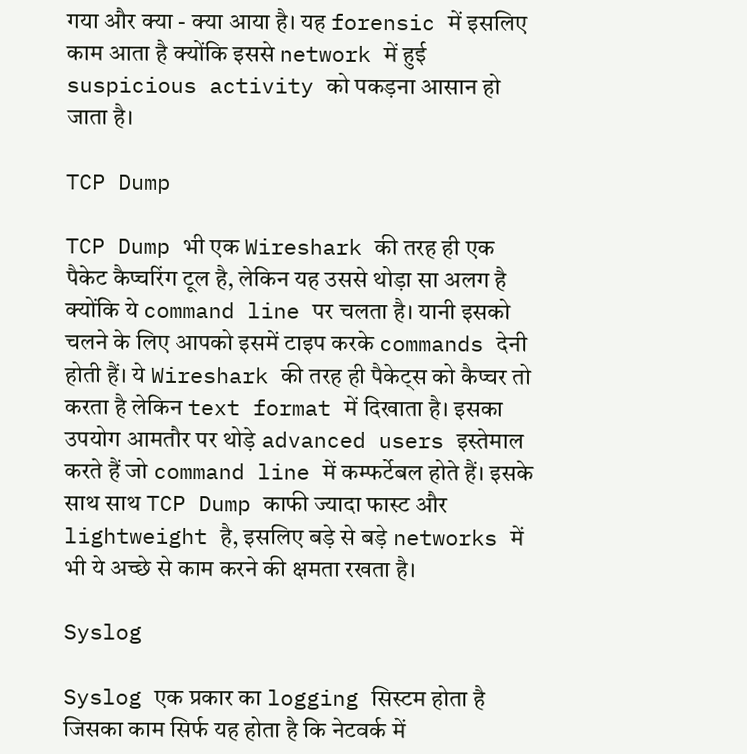गया और क्या - क्या आया है। यह forensic में इसलिए काम आता है क्योंकि इससे network में हुई suspicious activity को पकड़ना आसान हो जाता है।

TCP Dump

TCP Dump भी एक Wireshark की तरह ही एक पैकेट कैप्चरिंग टूल है, लेकिन यह उससे थोड़ा सा अलग है क्योंकि ये command line पर चलता है। यानी इसको चलने के लिए आपको इसमें टाइप करके commands देनी होती हैं। ये Wireshark की तरह ही पैकेट्स को कैप्चर तो करता है लेकिन text format में दिखाता है। इसका उपयोग आमतौर पर थोड़े advanced users इस्तेमाल करते हैं जो command line में कम्फर्टेबल होते हैं। इसके साथ साथ TCP Dump काफी ज्यादा फास्ट और lightweight है, इसलिए बड़े से बड़े networks में भी ये अच्छे से काम करने की क्षमता रखता है।

Syslog

Syslog एक प्रकार का logging सिस्टम होता है जिसका काम सिर्फ यह होता है कि नेटवर्क में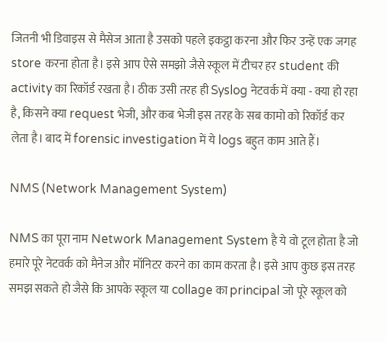जितनी भी डिवाइस से मैसेज आता है उसको पहले इकट्ठा करना और फिर उन्हें एक जगह store करना होता है। इसे आप ऐसे समझो जैसे स्कूल में टीचर हर student की activity का रिकॉर्ड रखता है। ठीक उसी तरह ही Syslog नेटवर्क में क्या - क्या हो रहा है, किसने क्या request भेजी, और कब भेजी इस तरह के सब कामो को रिकॉर्ड कर लेता है। बाद में forensic investigation में ये logs बहुत काम आते हैं।

NMS (Network Management System)

NMS का पूरा नाम Network Management System है ये वो टूल होता है जो हमारे पूरे नेटवर्क को मैनेज और मॉनिटर करने का काम करता है। इसे आप कुछ इस तरह समझ सकते हो जैसे कि आपके स्कूल या collage का principal जो पूरे स्कूल को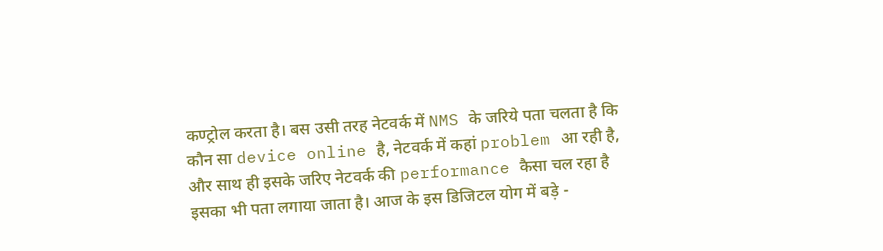कण्ट्रोल करता है। बस उसी तरह नेटवर्क में NMS के जरिये पता चलता है कि कौन सा device online है, नेटवर्क में कहां problem आ रही है, और साथ ही इसके जरिए नेटवर्क की performance कैसा चल रहा है इसका भी पता लगाया जाता है। आज के इस डिजिटल योग में बड़े -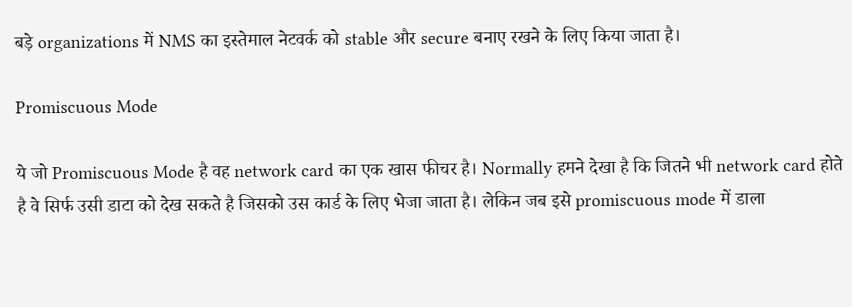बड़े organizations में NMS का इस्तेमाल नेटवर्क को stable और secure बनाए रखने के लिए किया जाता है।

Promiscuous Mode

ये जो Promiscuous Mode है वह network card का एक खास फीचर है। Normally हमने देखा है कि जितने भी network card होते है वे सिर्फ उसी डाटा को देख सकते है जिसको उस कार्ड के लिए भेजा जाता है। लेकिन जब इसे promiscuous mode में डाला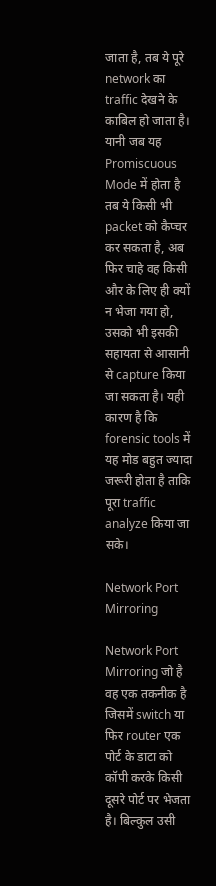जाता है, तब ये पूरे network का traffic देखने के काबिल हो जाता है। यानी जब यह Promiscuous Mode में होता है तब ये किसी भी packet को कैप्चर कर सकता है, अब फिर चाहे वह किसी और के लिए ही क्यों न भेजा गया हो, उसको भी इसकी सहायता से आसानी से capture किया जा सकता है। यही कारण है कि forensic tools में यह मोड बहुत ज्यादा जरूरी होता है ताकि पूरा traffic analyze किया जा सके।

Network Port Mirroring

Network Port Mirroring जो है वह एक तकनीक है जिसमें switch या फिर router एक पोर्ट के डाटा को कॉपी करके किसी दूसरे पोर्ट पर भेजता है। बिल्कुल उसी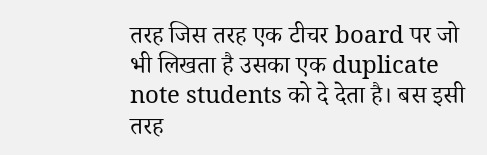तरह जिस तरह एक टीचर board पर जो भी लिखता है उसका एक duplicate note students को दे देता है। बस इसी तरह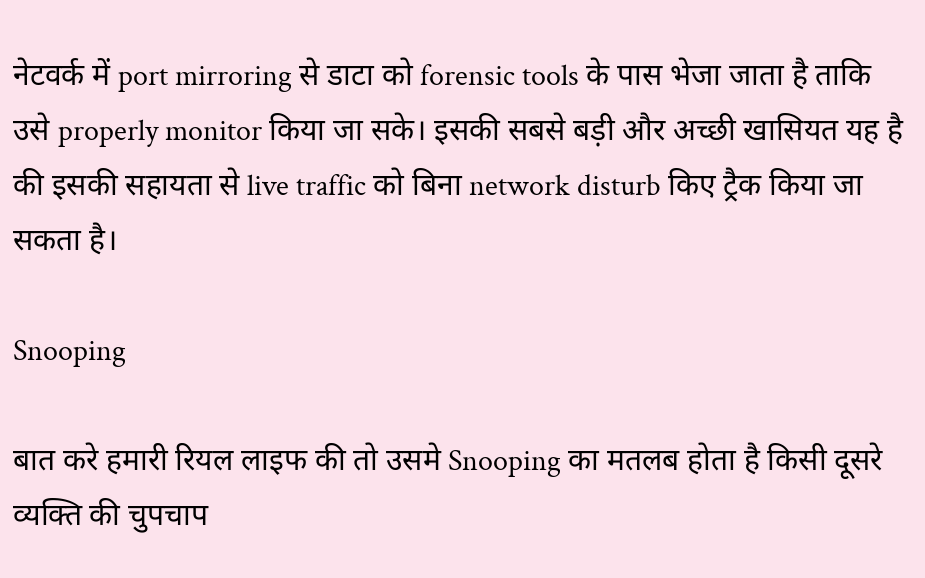नेटवर्क में port mirroring से डाटा को forensic tools के पास भेजा जाता है ताकि उसे properly monitor किया जा सके। इसकी सबसे बड़ी और अच्छी खासियत यह है की इसकी सहायता से live traffic को बिना network disturb किए ट्रैक किया जा सकता है।

Snooping

बात करे हमारी रियल लाइफ की तो उसमे Snooping का मतलब होता है किसी दूसरे व्यक्ति की चुपचाप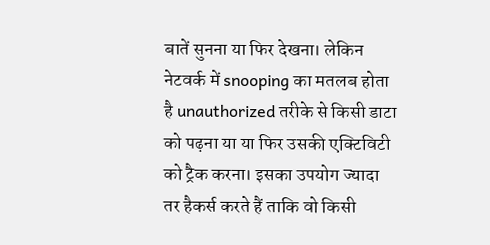बातें सुनना या फिर देखना। लेकिन नेटवर्क में snooping का मतलब होता है unauthorized तरीके से किसी डाटा को पढ़ना या या फिर उसकी एक्टिविटी को ट्रैक करना। इसका उपयोग ज्यादा तर हैकर्स करते हैं ताकि वो किसी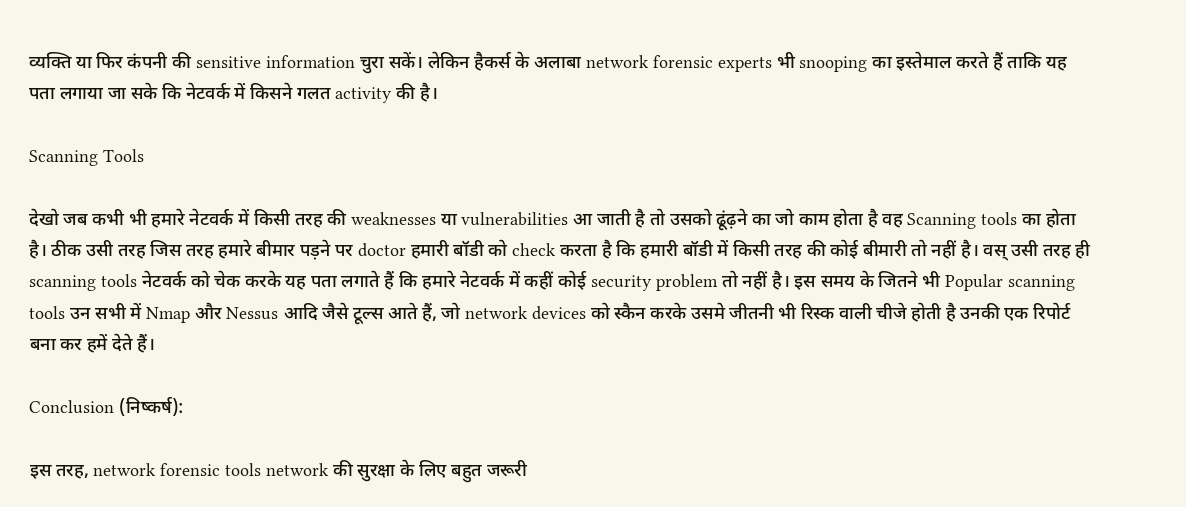व्यक्ति या फिर कंपनी की sensitive information चुरा सकें। लेकिन हैकर्स के अलाबा network forensic experts भी snooping का इस्तेमाल करते हैं ताकि यह पता लगाया जा सके कि नेटवर्क में किसने गलत activity की है।

Scanning Tools

देखो जब कभी भी हमारे नेटवर्क में किसी तरह की weaknesses या vulnerabilities आ जाती है तो उसको ढूंढ़ने का जो काम होता है वह Scanning tools का होता है। ठीक उसी तरह जिस तरह हमारे बीमार पड़ने पर doctor हमारी बॉडी को check करता है कि हमारी बॉडी में किसी तरह की कोई बीमारी तो नहीं है। वस् उसी तरह ही scanning tools नेटवर्क को चेक करके यह पता लगाते हैं कि हमारे नेटवर्क में कहीं कोई security problem तो नहीं है। इस समय के जितने भी Popular scanning tools उन सभी में Nmap और Nessus आदि जैसे टूल्स आते हैं, जो network devices को स्कैन करके उसमे जीतनी भी रिस्क वाली चीजे होती है उनकी एक रिपोर्ट बना कर हमें देते हैं।

Conclusion (निष्कर्ष):

इस तरह, network forensic tools network की सुरक्षा के लिए बहुत जरूरी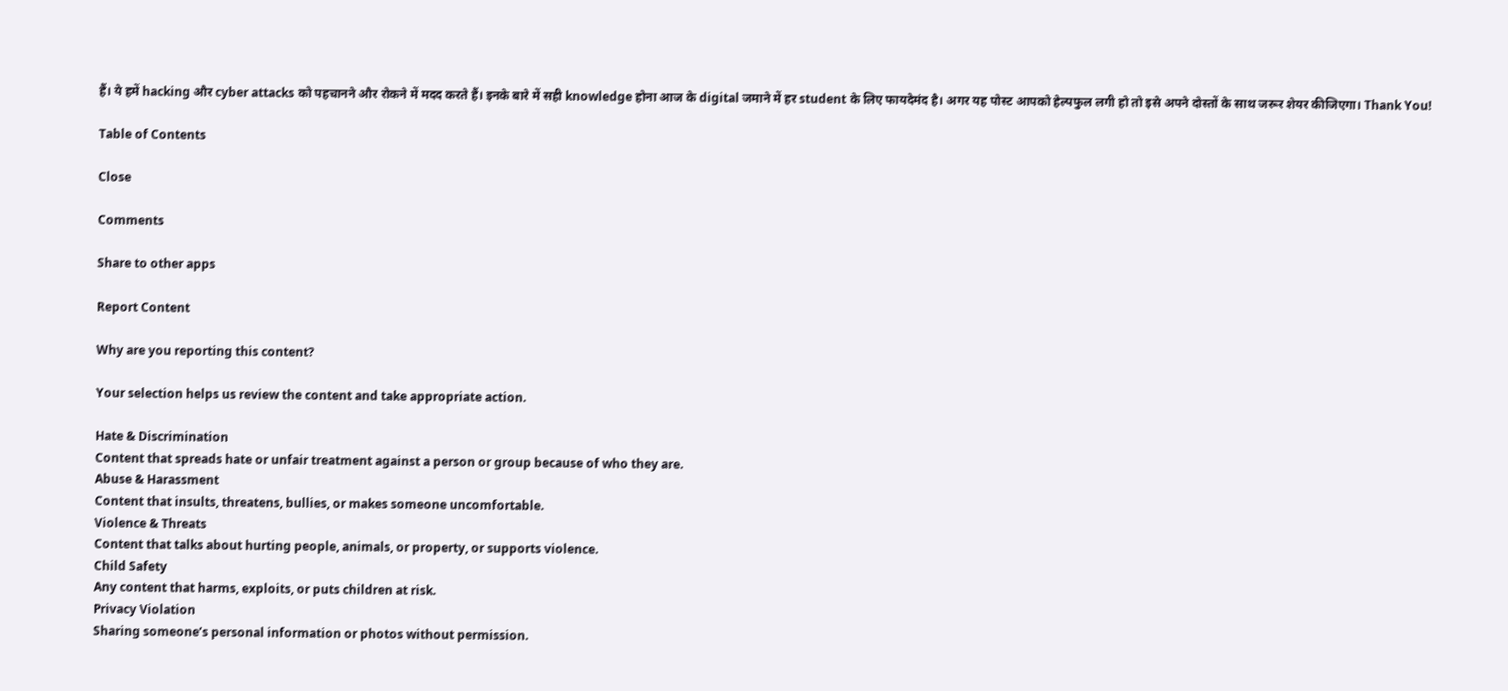हैं। ये हमें hacking और cyber attacks को पहचानने और रोकने में मदद करते हैं। इनके बारे में सही knowledge होना आज के digital जमाने में हर student के लिए फायदेमंद है। अगर यह पोस्ट आपको हेल्पफुल लगी हो तो इसे अपने दोस्तों के साथ जरूर शेयर कीजिएगा। Thank You!

Table of Contents

Close

Comments

Share to other apps

Report Content

Why are you reporting this content?

Your selection helps us review the content and take appropriate action.

Hate & Discrimination
Content that spreads hate or unfair treatment against a person or group because of who they are.
Abuse & Harassment
Content that insults, threatens, bullies, or makes someone uncomfortable.
Violence & Threats
Content that talks about hurting people, animals, or property, or supports violence.
Child Safety
Any content that harms, exploits, or puts children at risk.
Privacy Violation
Sharing someone’s personal information or photos without permission.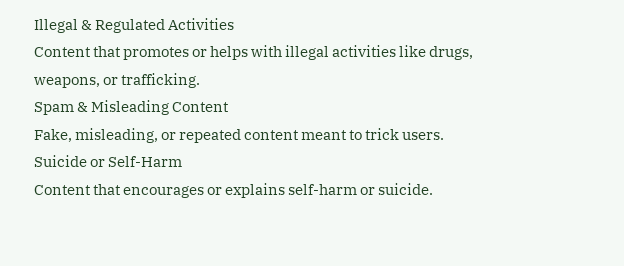Illegal & Regulated Activities
Content that promotes or helps with illegal activities like drugs, weapons, or trafficking.
Spam & Misleading Content
Fake, misleading, or repeated content meant to trick users.
Suicide or Self-Harm
Content that encourages or explains self-harm or suicide.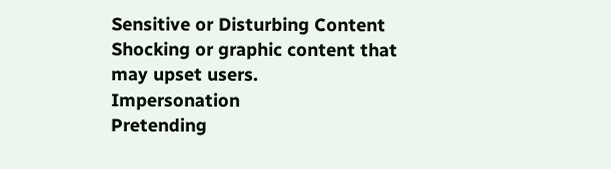Sensitive or Disturbing Content
Shocking or graphic content that may upset users.
Impersonation
Pretending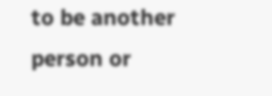to be another person or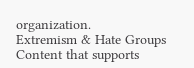organization.
Extremism & Hate Groups
Content that supports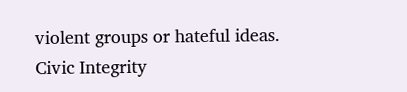violent groups or hateful ideas.
Civic Integrity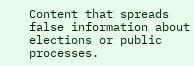Content that spreads false information about elections or public processes.